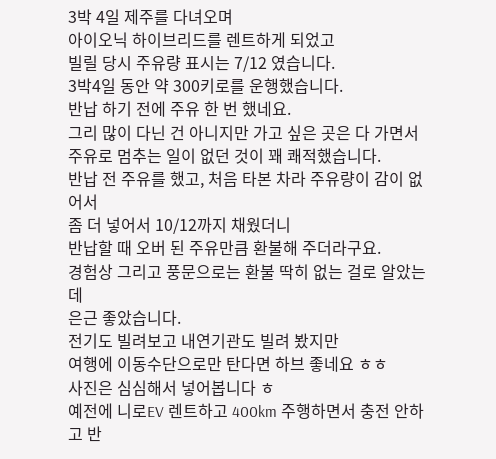3박 4일 제주를 다녀오며
아이오닉 하이브리드를 렌트하게 되었고
빌릴 당시 주유량 표시는 7/12 였습니다.
3박4일 동안 약 300키로를 운행했습니다.
반납 하기 전에 주유 한 번 했네요.
그리 많이 다닌 건 아니지만 가고 싶은 곳은 다 가면서
주유로 멈추는 일이 없던 것이 꽤 쾌적했습니다.
반납 전 주유를 했고, 처음 타본 차라 주유량이 감이 없어서
좀 더 넣어서 10/12까지 채웠더니
반납할 때 오버 된 주유만큼 환불해 주더라구요.
경험상 그리고 풍문으로는 환불 딱히 없는 걸로 알았는데
은근 좋았습니다.
전기도 빌려보고 내연기관도 빌려 봤지만
여행에 이동수단으로만 탄다면 하브 좋네요 ㅎㅎ
사진은 심심해서 넣어봅니다 ㅎ
예전에 니로EV 렌트하고 400km 주행하면서 충전 안하고 반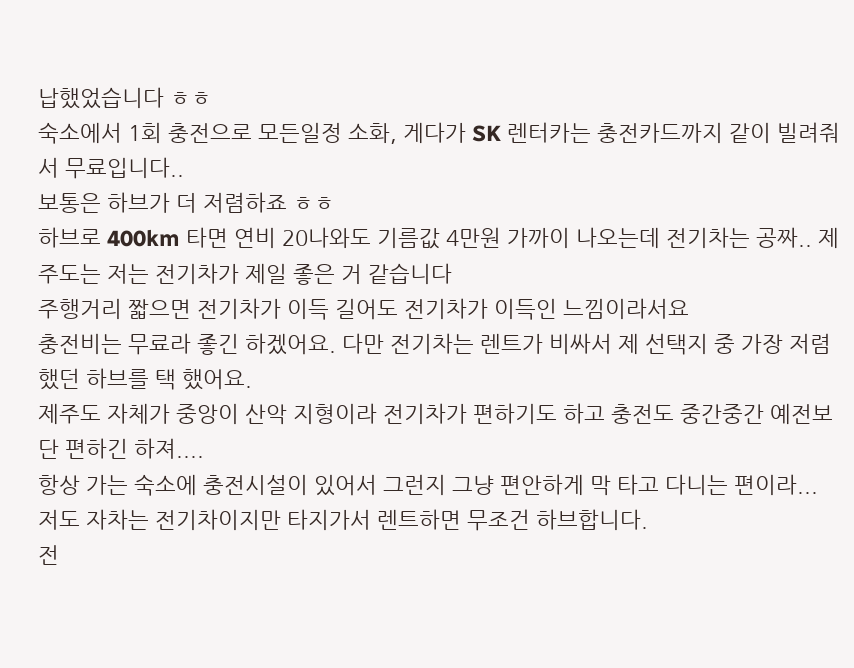납했었습니다 ㅎㅎ
숙소에서 1회 충전으로 모든일정 소화, 게다가 SK 렌터카는 충전카드까지 같이 빌려줘서 무료입니다..
보통은 하브가 더 저렴하죠 ㅎㅎ
하브로 400km 타면 연비 20나와도 기름값 4만원 가까이 나오는데 전기차는 공짜.. 제주도는 저는 전기차가 제일 좋은 거 같습니다
주행거리 짧으면 전기차가 이득 길어도 전기차가 이득인 느낌이라서요
충전비는 무료라 좋긴 하겠어요. 다만 전기차는 렌트가 비싸서 제 선택지 중 가장 저렴했던 하브를 택 했어요.
제주도 자체가 중앙이 산악 지형이라 전기차가 편하기도 하고 충전도 중간중간 예전보단 편하긴 하져....
항상 가는 숙소에 충전시설이 있어서 그런지 그냥 편안하게 막 타고 다니는 편이라...
저도 자차는 전기차이지만 타지가서 렌트하면 무조건 하브합니다.
전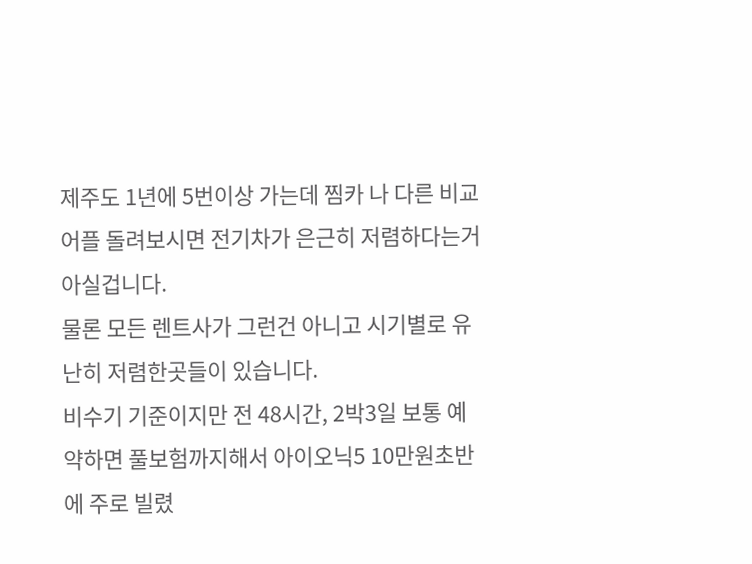제주도 1년에 5번이상 가는데 찜카 나 다른 비교어플 돌려보시면 전기차가 은근히 저렴하다는거 아실겁니다.
물론 모든 렌트사가 그런건 아니고 시기별로 유난히 저렴한곳들이 있습니다.
비수기 기준이지만 전 48시간, 2박3일 보통 예약하면 풀보험까지해서 아이오닉5 10만원초반에 주로 빌렸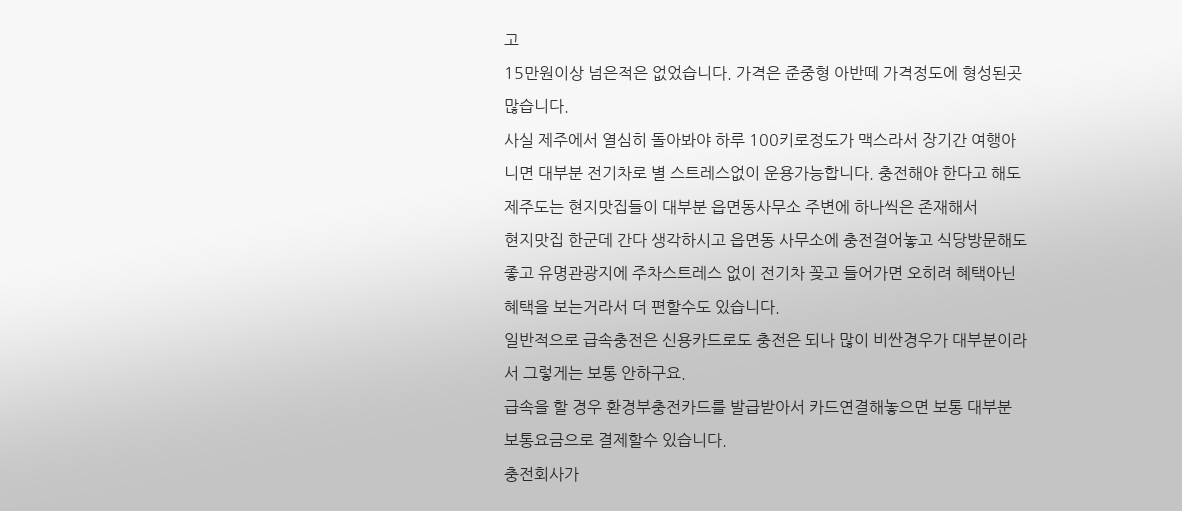고
15만원이상 넘은적은 없었습니다. 가격은 준중형 아반떼 가격정도에 형성된곳 많습니다.
사실 제주에서 열심히 돌아봐야 하루 100키로정도가 맥스라서 장기간 여행아니면 대부분 전기차로 별 스트레스없이 운용가능합니다. 충전해야 한다고 해도 제주도는 현지맛집들이 대부분 읍면동사무소 주변에 하나씩은 존재해서
현지맛집 한군데 간다 생각하시고 읍면동 사무소에 충전걸어놓고 식당방문해도 좋고 유명관광지에 주차스트레스 없이 전기차 꽂고 들어가면 오히려 혜택아닌 혜택을 보는거라서 더 편할수도 있습니다.
일반적으로 급속충전은 신용카드로도 충전은 되나 많이 비싼경우가 대부분이라서 그렇게는 보통 안하구요.
급속을 할 경우 환경부충전카드를 발급받아서 카드연결해놓으면 보통 대부분 보통요금으로 결제할수 있습니다.
충전회사가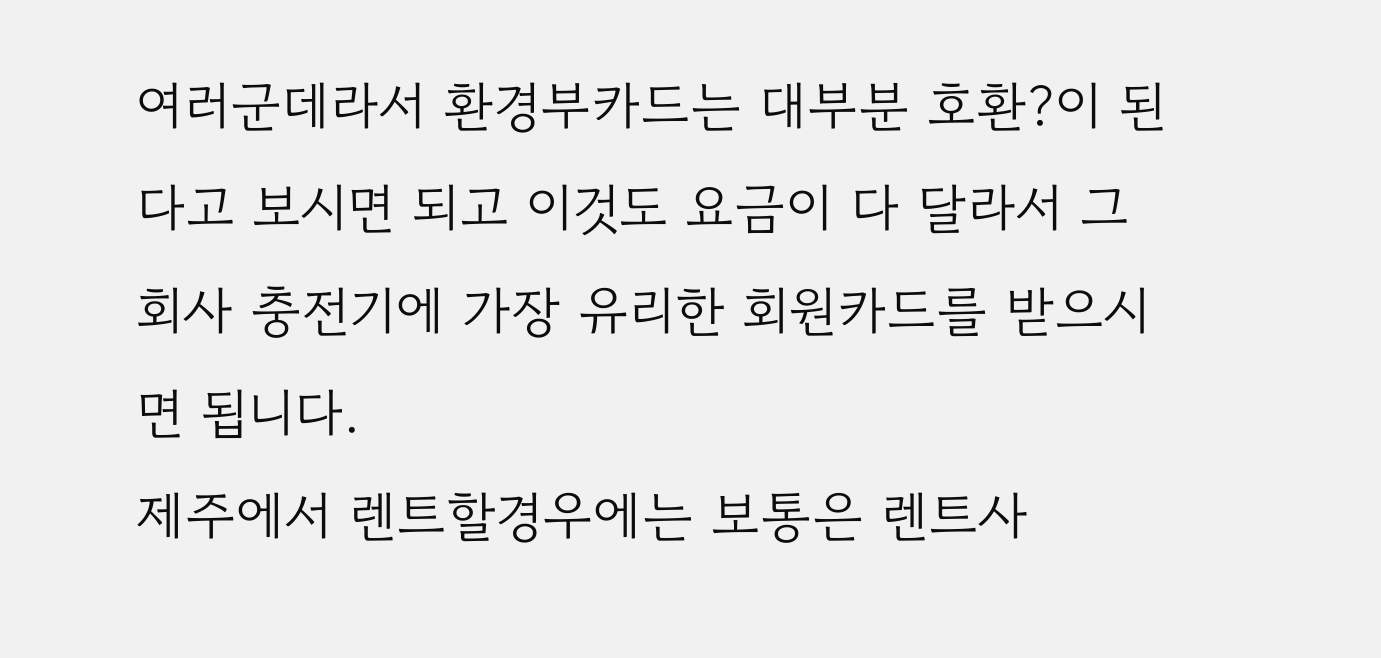여러군데라서 환경부카드는 대부분 호환?이 된다고 보시면 되고 이것도 요금이 다 달라서 그 회사 충전기에 가장 유리한 회원카드를 받으시면 됩니다.
제주에서 렌트할경우에는 보통은 렌트사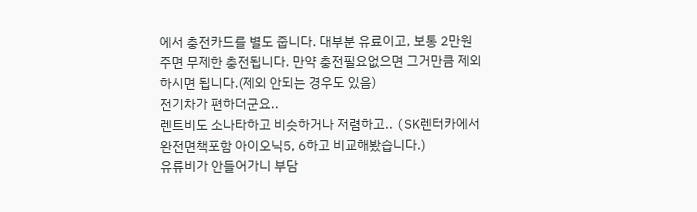에서 충전카드를 별도 줍니다. 대부분 유료이고, 보통 2만원주면 무제한 충전됩니다. 만약 충전필요없으면 그거만큼 제외하시면 됩니다.(제외 안되는 경우도 있음)
전기차가 편하더군요..
렌트비도 소나타하고 비슷하거나 저렴하고.. (SK렌터카에서 완전면책포함 아이오닉5, 6하고 비교해봤습니다.)
유류비가 안들어가니 부담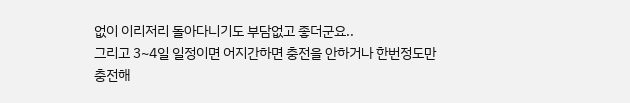없이 이리저리 돌아다니기도 부담없고 좋더군요..
그리고 3~4일 일정이면 어지간하면 충전을 안하거나 한번정도만 충전해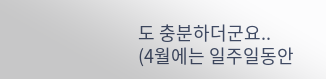도 충분하더군요..
(4월에는 일주일동안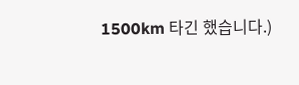1500km 타긴 했습니다.)